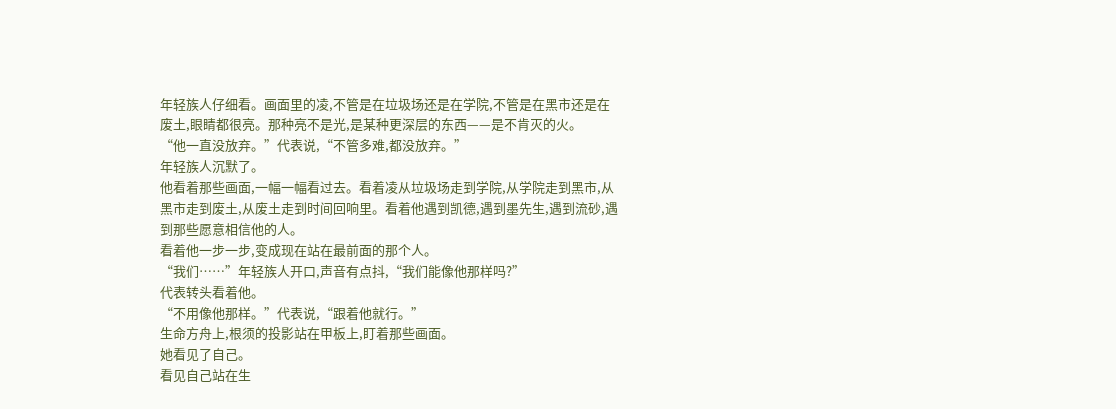年轻族人仔细看。画面里的凌,不管是在垃圾场还是在学院,不管是在黑市还是在废土,眼睛都很亮。那种亮不是光,是某种更深层的东西——是不肯灭的火。
“他一直没放弃。”代表说,“不管多难,都没放弃。”
年轻族人沉默了。
他看着那些画面,一幅一幅看过去。看着凌从垃圾场走到学院,从学院走到黑市,从黑市走到废土,从废土走到时间回响里。看着他遇到凯德,遇到墨先生,遇到流砂,遇到那些愿意相信他的人。
看着他一步一步,变成现在站在最前面的那个人。
“我们……”年轻族人开口,声音有点抖,“我们能像他那样吗?”
代表转头看着他。
“不用像他那样。”代表说,“跟着他就行。”
生命方舟上,根须的投影站在甲板上,盯着那些画面。
她看见了自己。
看见自己站在生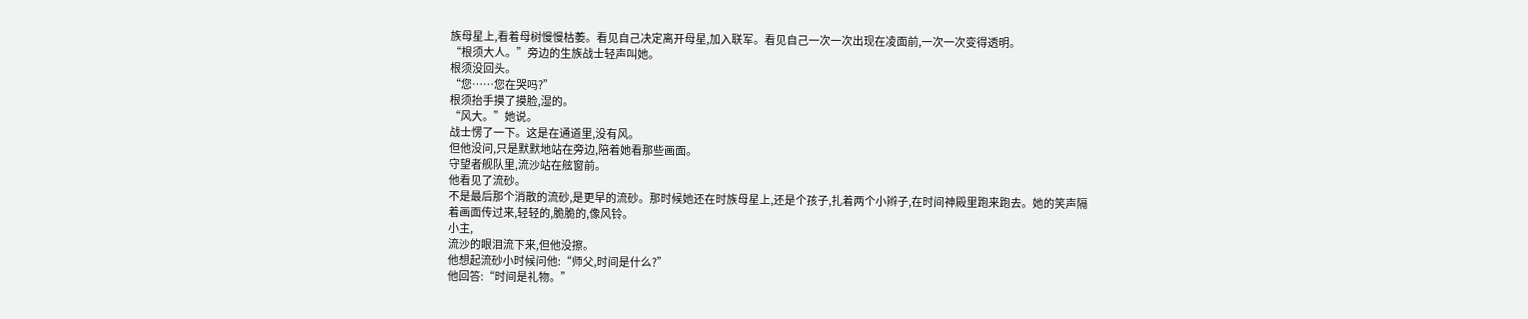族母星上,看着母树慢慢枯萎。看见自己决定离开母星,加入联军。看见自己一次一次出现在凌面前,一次一次变得透明。
“根须大人。”旁边的生族战士轻声叫她。
根须没回头。
“您……您在哭吗?”
根须抬手摸了摸脸,湿的。
“风大。”她说。
战士愣了一下。这是在通道里,没有风。
但他没问,只是默默地站在旁边,陪着她看那些画面。
守望者舰队里,流沙站在舷窗前。
他看见了流砂。
不是最后那个消散的流砂,是更早的流砂。那时候她还在时族母星上,还是个孩子,扎着两个小辫子,在时间神殿里跑来跑去。她的笑声隔着画面传过来,轻轻的,脆脆的,像风铃。
小主,
流沙的眼泪流下来,但他没擦。
他想起流砂小时候问他:“师父,时间是什么?”
他回答:“时间是礼物。”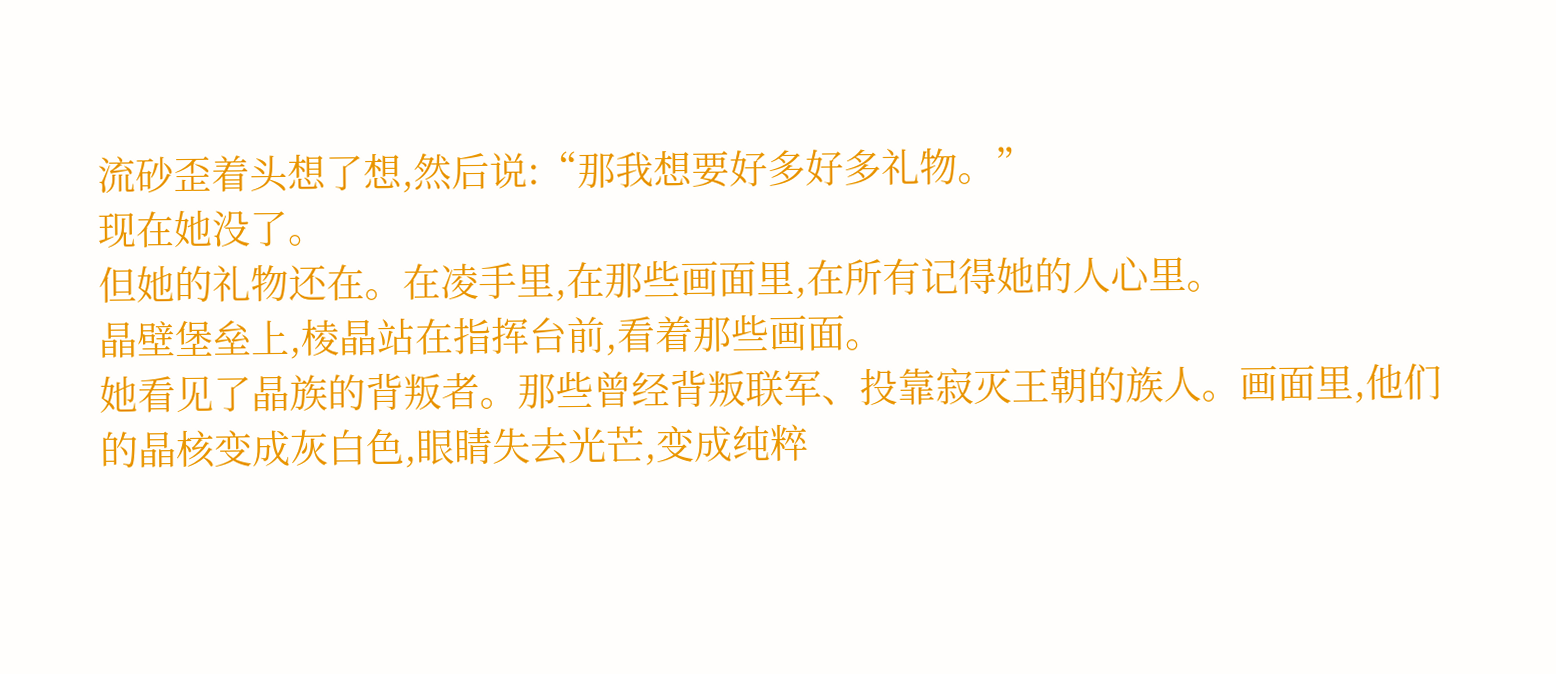流砂歪着头想了想,然后说:“那我想要好多好多礼物。”
现在她没了。
但她的礼物还在。在凌手里,在那些画面里,在所有记得她的人心里。
晶壁堡垒上,棱晶站在指挥台前,看着那些画面。
她看见了晶族的背叛者。那些曾经背叛联军、投靠寂灭王朝的族人。画面里,他们的晶核变成灰白色,眼睛失去光芒,变成纯粹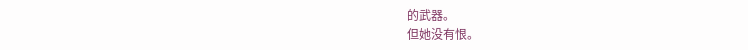的武器。
但她没有恨。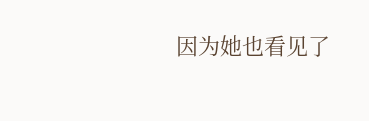因为她也看见了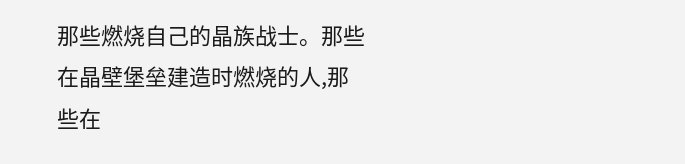那些燃烧自己的晶族战士。那些在晶壁堡垒建造时燃烧的人,那些在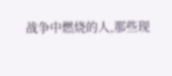战争中燃烧的人,那些现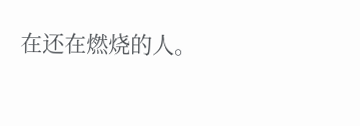在还在燃烧的人。